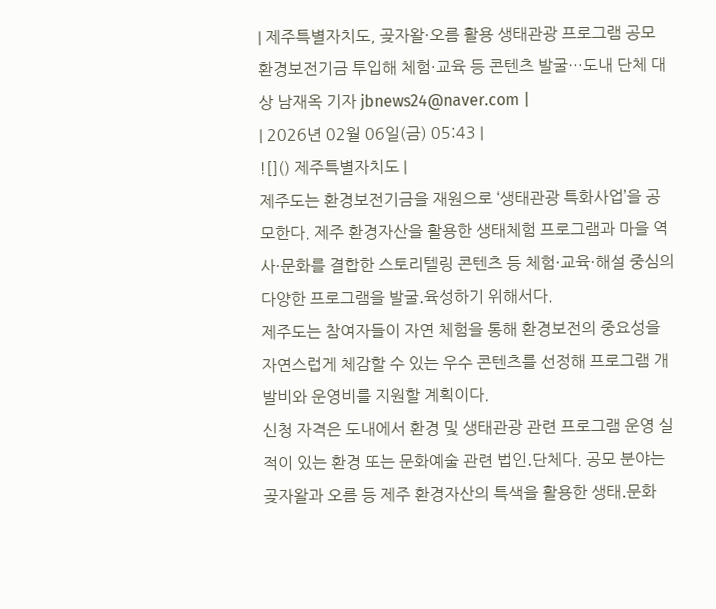| 제주특별자치도, 곶자왈·오름 활용 생태관광 프로그램 공모 환경보전기금 투입해 체험·교육 등 콘텐츠 발굴…도내 단체 대상 남재옥 기자 jbnews24@naver.com |
| 2026년 02월 06일(금) 05:43 |
![]() 제주특별자치도 |
제주도는 환경보전기금을 재원으로 ‘생태관광 특화사업’을 공모한다. 제주 환경자산을 활용한 생태체험 프로그램과 마을 역사·문화를 결합한 스토리텔링 콘텐츠 등 체험·교육·해설 중심의 다양한 프로그램을 발굴․육성하기 위해서다.
제주도는 참여자들이 자연 체험을 통해 환경보전의 중요성을 자연스럽게 체감할 수 있는 우수 콘텐츠를 선정해 프로그램 개발비와 운영비를 지원할 계획이다.
신청 자격은 도내에서 환경 및 생태관광 관련 프로그램 운영 실적이 있는 환경 또는 문화예술 관련 법인․단체다. 공모 분야는 곶자왈과 오름 등 제주 환경자산의 특색을 활용한 생태․문화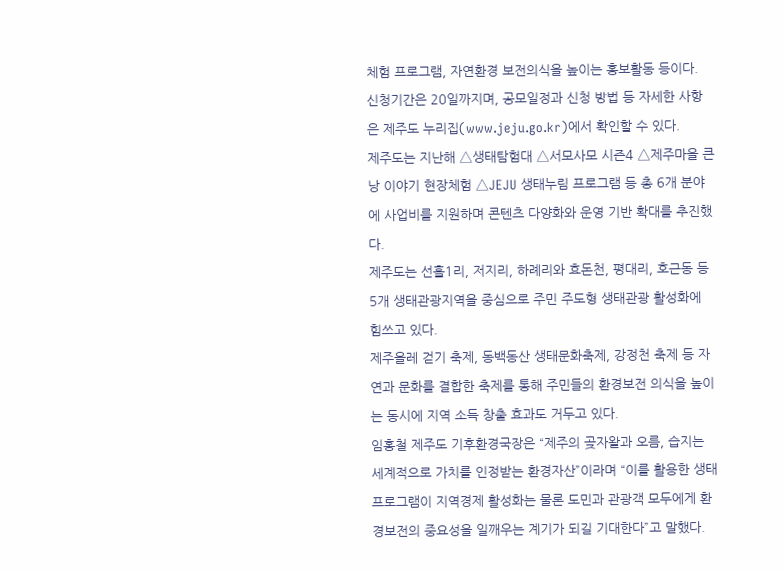체험 프로그램, 자연환경 보전의식을 높이는 홍보활동 등이다.
신청기간은 20일까지며, 공모일정과 신청 방법 등 자세한 사항은 제주도 누리집(www.jeju.go.kr)에서 확인할 수 있다.
제주도는 지난해 △생태탐험대 △서모사모 시즌4 △제주마을 큰낭 이야기 현장체험 △JEJU 생태누림 프로그램 등 총 6개 분야에 사업비를 지원하며 콘텐츠 다양화와 운영 기반 확대를 추진했다.
제주도는 선흘1리, 저지리, 하례리와 효돈천, 평대리, 호근동 등 5개 생태관광지역을 중심으로 주민 주도형 생태관광 활성화에 힘쓰고 있다.
제주올레 걷기 축제, 동백동산 생태문화축제, 강정천 축제 등 자연과 문화를 결합한 축제를 통해 주민들의 환경보전 의식을 높이는 동시에 지역 소득 창출 효과도 거두고 있다.
임홍철 제주도 기후환경국장은 “제주의 곶자왈과 오름, 습지는 세계적으로 가치를 인정받는 환경자산”이라며 “이를 활용한 생태프로그램이 지역경제 활성화는 물론 도민과 관광객 모두에게 환경보전의 중요성을 일깨우는 계기가 되길 기대한다”고 말했다.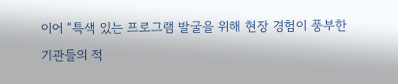이어 “특색 있는 프로그램 발굴을 위해 현장 경험이 풍부한 기관들의 적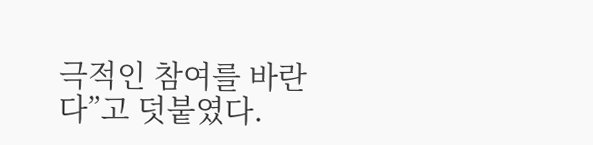극적인 참여를 바란다”고 덧붙였다.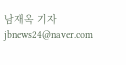남재옥 기자 jbnews24@naver.com